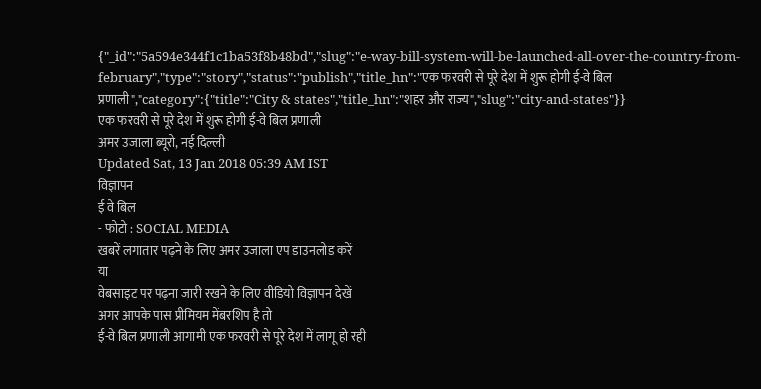{"_id":"5a594e344f1c1ba53f8b48bd","slug":"e-way-bill-system-will-be-launched-all-over-the-country-from-february","type":"story","status":"publish","title_hn":"एक फरवरी से पूरे देश में शुरू होगी ई-वे बिल प्रणाली","category":{"title":"City & states","title_hn":"शहर और राज्य","slug":"city-and-states"}}
एक फरवरी से पूरे देश में शुरू होगी ई-वे बिल प्रणाली
अमर उजाला ब्यूरो, नई दिल्ली
Updated Sat, 13 Jan 2018 05:39 AM IST
विज्ञापन
ई वे बिल
- फोटो : SOCIAL MEDIA
खबरें लगातार पढ़ने के लिए अमर उजाला एप डाउनलोड करें
या
वेबसाइट पर पढ़ना जारी रखने के लिए वीडियो विज्ञापन देखें
अगर आपके पास प्रीमियम मेंबरशिप है तो
ई-वे बिल प्रणाली आगामी एक फरवरी से पूरे देश में लागू हो रही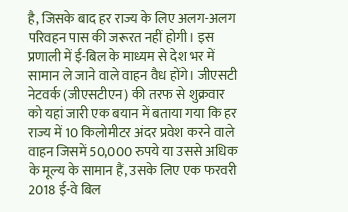है, जिसके बाद हर राज्य के लिए अलग-अलग परिवहन पास की जरूरत नहीं होगी। इस प्रणाली में ई-बिल के माध्यम से देश भर में सामान ले जाने वाले वाहन वैध होंगे। जीएसटी नेटवर्क (जीएसटीएन) की तरफ से शुक्रवार को यहां जारी एक बयान में बताया गया कि हर राज्य में 10 किलोमीटर अंदर प्रवेश करने वाले वाहन जिसमें 50,000 रुपये या उससे अधिक के मूल्य के सामान हैं, उसके लिए एक फरवरी 2018 ई-वे बिल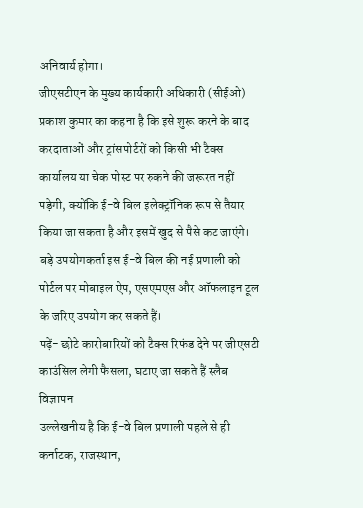अनिवार्य होगा।
जीएसटीएन के मुख्य कार्यकारी अधिकारी (सीईओ) प्रकाश कुमार का कहना है कि इसे शुरू करने के बाद करदाताओं और ट्रांसपोर्टरों को किसी भी टैक्स कार्यालय या चेक पोस्ट पर रुकने की जरूरत नहीं पड़ेगी, क्योंकि ई-वे बिल इलेक्ट्रॉनिक रूप से तैयार किया जा सकता है और इसमें खुद से पैसे कट जाएंगे। बड़े उपयोगकर्ता इस ई-वे बिल की नई प्रणाली को पोर्टल पर मोबाइल ऐप, एसएमएस और ऑफलाइन टूल के जरिए उपयोग कर सकते हैं।
पढ़ें- छोटे कारोबारियों को टैक्स रिफंड देने पर जीएसटी काउंसिल लेगी फैसला, घटाए जा सकते हैं स्लैब
विज्ञापन
उल्लेखनीय है कि ई-वे बिल प्रणाली पहले से ही कर्नाटक, राजस्थान,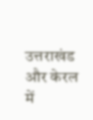उत्तराखंड और केरल में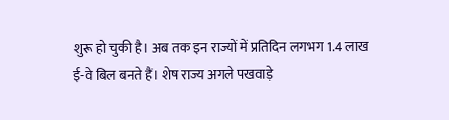शुरू हो चुकी है। अब तक इन राज्यों में प्रतिदिन लगभग 1.4 लाख ई-वे बिल बनते हैं। शेष राज्य अगले पखवाड़े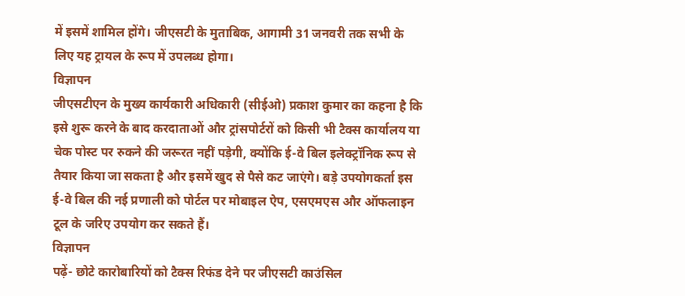में इसमें शामिल होंगे। जीएसटी के मुताबिक, आगामी 31 जनवरी तक सभी के लिए यह ट्रायल के रूप में उपलब्ध होगा।
विज्ञापन
जीएसटीएन के मुख्य कार्यकारी अधिकारी (सीईओ) प्रकाश कुमार का कहना है कि इसे शुरू करने के बाद करदाताओं और ट्रांसपोर्टरों को किसी भी टैक्स कार्यालय या चेक पोस्ट पर रुकने की जरूरत नहीं पड़ेगी, क्योंकि ई-वे बिल इलेक्ट्रॉनिक रूप से तैयार किया जा सकता है और इसमें खुद से पैसे कट जाएंगे। बड़े उपयोगकर्ता इस ई-वे बिल की नई प्रणाली को पोर्टल पर मोबाइल ऐप, एसएमएस और ऑफलाइन टूल के जरिए उपयोग कर सकते हैं।
विज्ञापन
पढ़ें- छोटे कारोबारियों को टैक्स रिफंड देने पर जीएसटी काउंसिल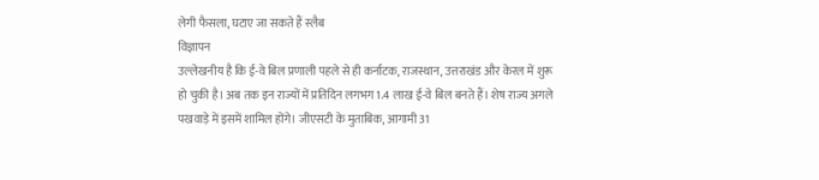लेगी फैसला, घटाए जा सकते हैं स्लैब
विज्ञापन
उल्लेखनीय है कि ई-वे बिल प्रणाली पहले से ही कर्नाटक, राजस्थान, उत्तराखंड और केरल में शुरू हो चुकी है। अब तक इन राज्यों में प्रतिदिन लगभग 1.4 लाख ई-वे बिल बनते हैं। शेष राज्य अगले पखवाड़े में इसमें शामिल होंगे। जीएसटी के मुताबिक, आगामी 31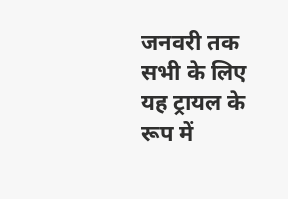जनवरी तक सभी के लिए यह ट्रायल के रूप में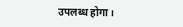उपलब्ध होगा।